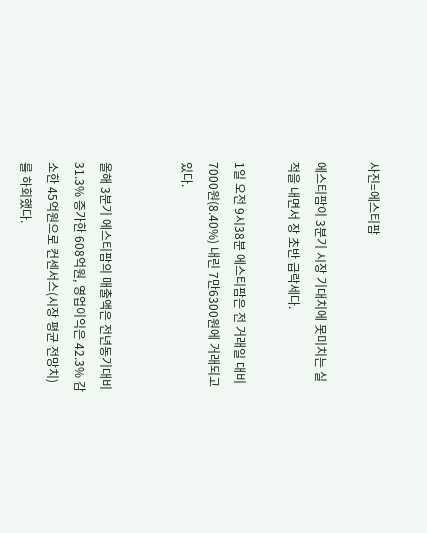사진=에스티팜

에스티팜이 3분기 시장 기대치에 못미치는 실적을 내면서 장 초반 급락세다.

1일 오전 9시38분 에스티팜은 전 거래일 대비 7000원(8.40%) 내린 7만6300원에 거래되고 있다.


올해 3분기 에스티팜의 매출액은 전년동기대비 31.3% 증가한 608억원, 영업이익은 42.3% 감소한 45억원으로 컨센서스(시장 평균 전망치)를 하회했다.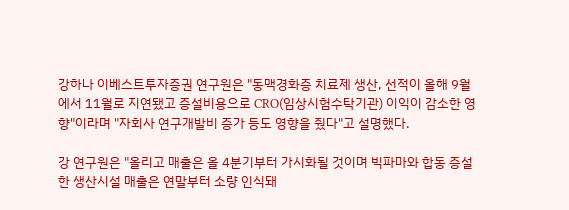강하나 이베스트투자증권 연구원은 "동맥경화증 치료제 생산, 선적이 올해 9월에서 11월로 지연됐고 증설비용으로 CRO(임상시험수탁기관) 이익이 감소한 영향"이라며 "자회사 연구개발비 증가 등도 영향을 줬다"고 설명했다.

강 연구원은 "올리고 매출은 올 4분기부터 가시화될 것이며 빅파마와 합동 증설한 생산시설 매출은 연말부터 소량 인식돼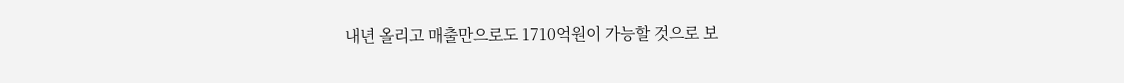내년 올리고 매출만으로도 1710억원이 가능할 것으로 보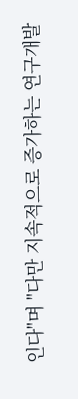인다"며 "다만 지속적으로 증가하는 연구개발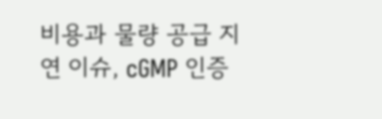비용과 물량 공급 지연 이슈, cGMP 인증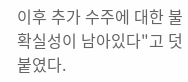이후 추가 수주에 대한 불확실성이 남아있다"고 덧붙였다.